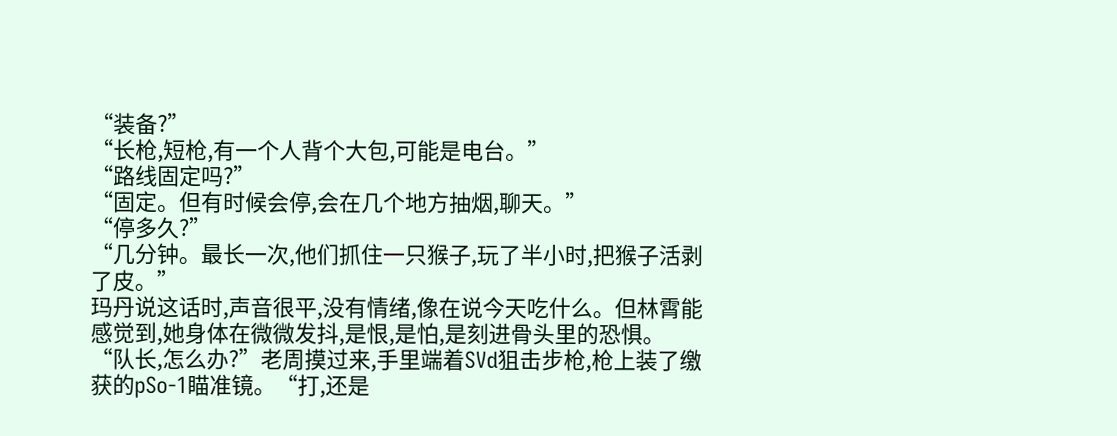“装备?”
“长枪,短枪,有一个人背个大包,可能是电台。”
“路线固定吗?”
“固定。但有时候会停,会在几个地方抽烟,聊天。”
“停多久?”
“几分钟。最长一次,他们抓住一只猴子,玩了半小时,把猴子活剥了皮。”
玛丹说这话时,声音很平,没有情绪,像在说今天吃什么。但林霄能感觉到,她身体在微微发抖,是恨,是怕,是刻进骨头里的恐惧。
“队长,怎么办?”老周摸过来,手里端着SVd狙击步枪,枪上装了缴获的pSo-1瞄准镜。“打,还是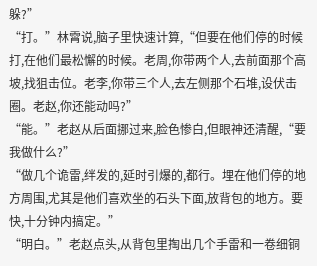躲?”
“打。”林霄说,脑子里快速计算,“但要在他们停的时候打,在他们最松懈的时候。老周,你带两个人,去前面那个高坡,找狙击位。老李,你带三个人,去左侧那个石堆,设伏击圈。老赵,你还能动吗?”
“能。”老赵从后面挪过来,脸色惨白,但眼神还清醒,“要我做什么?”
“做几个诡雷,绊发的,延时引爆的,都行。埋在他们停的地方周围,尤其是他们喜欢坐的石头下面,放背包的地方。要快,十分钟内搞定。”
“明白。”老赵点头,从背包里掏出几个手雷和一卷细铜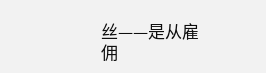丝——是从雇佣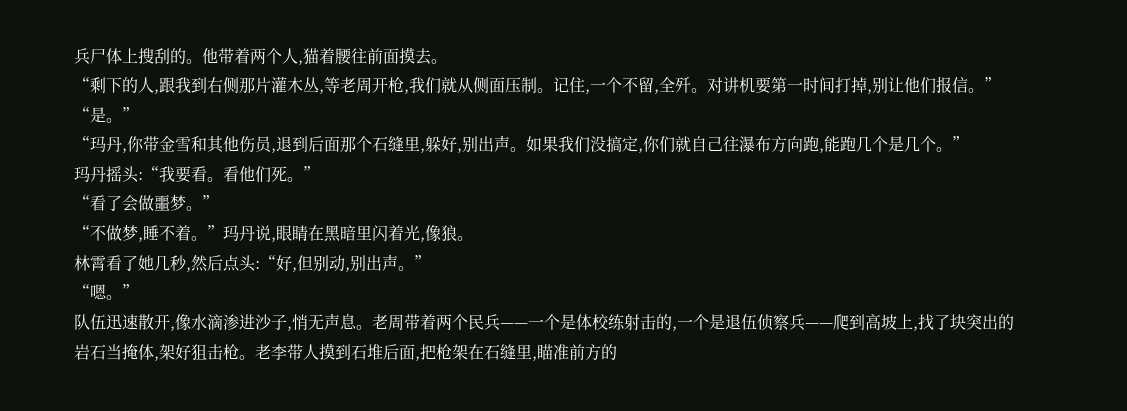兵尸体上搜刮的。他带着两个人,猫着腰往前面摸去。
“剩下的人,跟我到右侧那片灌木丛,等老周开枪,我们就从侧面压制。记住,一个不留,全歼。对讲机要第一时间打掉,别让他们报信。”
“是。”
“玛丹,你带金雪和其他伤员,退到后面那个石缝里,躲好,别出声。如果我们没搞定,你们就自己往瀑布方向跑,能跑几个是几个。”
玛丹摇头:“我要看。看他们死。”
“看了会做噩梦。”
“不做梦,睡不着。”玛丹说,眼睛在黑暗里闪着光,像狼。
林霄看了她几秒,然后点头:“好,但别动,别出声。”
“嗯。”
队伍迅速散开,像水滴渗进沙子,悄无声息。老周带着两个民兵——一个是体校练射击的,一个是退伍侦察兵——爬到高坡上,找了块突出的岩石当掩体,架好狙击枪。老李带人摸到石堆后面,把枪架在石缝里,瞄准前方的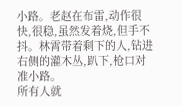小路。老赵在布雷,动作很快,很稳,虽然发着烧,但手不抖。林霄带着剩下的人,钻进右侧的灌木丛,趴下,枪口对准小路。
所有人就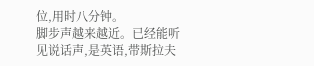位,用时八分钟。
脚步声越来越近。已经能听见说话声,是英语,带斯拉夫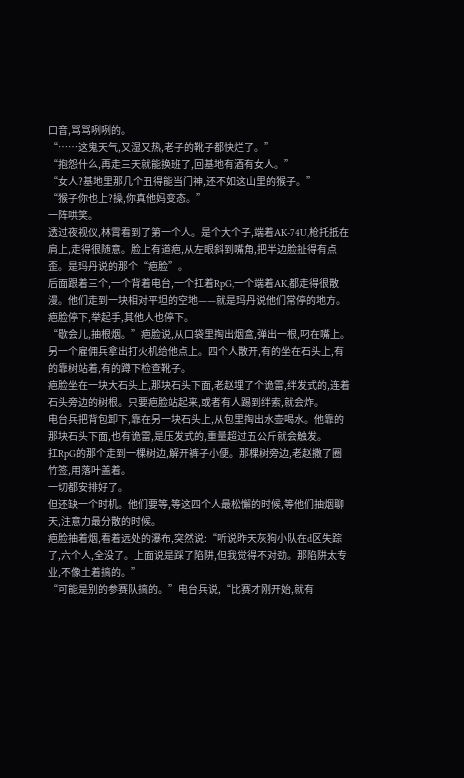口音,骂骂咧咧的。
“……这鬼天气,又湿又热,老子的靴子都快烂了。”
“抱怨什么,再走三天就能换班了,回基地有酒有女人。”
“女人?基地里那几个丑得能当门神,还不如这山里的猴子。”
“猴子你也上?操,你真他妈变态。”
一阵哄笑。
透过夜视仪,林霄看到了第一个人。是个大个子,端着AK-74U,枪托抵在肩上,走得很随意。脸上有道疤,从左眼斜到嘴角,把半边脸扯得有点歪。是玛丹说的那个“疤脸”。
后面跟着三个,一个背着电台,一个扛着RpG,一个端着AK,都走得很散漫。他们走到一块相对平坦的空地——就是玛丹说他们常停的地方。疤脸停下,举起手,其他人也停下。
“歇会儿,抽根烟。”疤脸说,从口袋里掏出烟盒,弹出一根,叼在嘴上。另一个雇佣兵拿出打火机给他点上。四个人散开,有的坐在石头上,有的靠树站着,有的蹲下检查靴子。
疤脸坐在一块大石头上,那块石头下面,老赵埋了个诡雷,绊发式的,连着石头旁边的树根。只要疤脸站起来,或者有人踢到绊索,就会炸。
电台兵把背包卸下,靠在另一块石头上,从包里掏出水壶喝水。他靠的那块石头下面,也有诡雷,是压发式的,重量超过五公斤就会触发。
扛RpG的那个走到一棵树边,解开裤子小便。那棵树旁边,老赵撒了圈竹签,用落叶盖着。
一切都安排好了。
但还缺一个时机。他们要等,等这四个人最松懈的时候,等他们抽烟聊天,注意力最分散的时候。
疤脸抽着烟,看着远处的瀑布,突然说:“听说昨天灰狗小队在d区失踪了,六个人,全没了。上面说是踩了陷阱,但我觉得不对劲。那陷阱太专业,不像土着搞的。”
“可能是别的参赛队搞的。”电台兵说,“比赛才刚开始,就有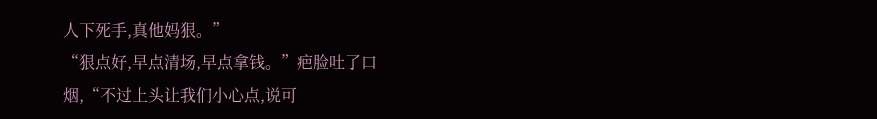人下死手,真他妈狠。”
“狠点好,早点清场,早点拿钱。”疤脸吐了口烟,“不过上头让我们小心点,说可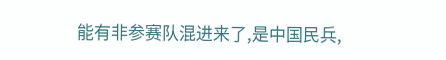能有非参赛队混进来了,是中国民兵,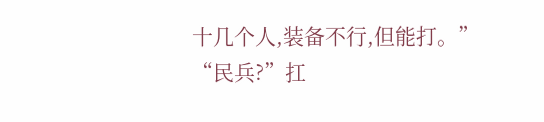十几个人,装备不行,但能打。”
“民兵?”扛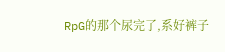RpG的那个尿完了,系好裤子